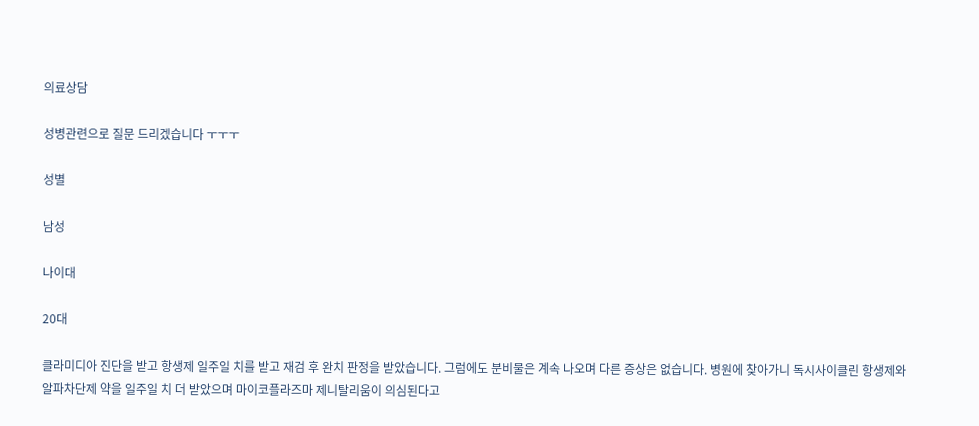의료상담

성병관련으로 질문 드리겠습니다 ㅜㅜㅜ

성별

남성

나이대

20대

클라미디아 진단을 받고 항생제 일주일 치를 받고 재검 후 완치 판정을 받았습니다. 그럼에도 분비물은 계속 나오며 다른 증상은 없습니다. 병원에 찾아가니 독시사이클린 항생제와 알파차단제 약을 일주일 치 더 받았으며 마이코플라즈마 제니탈리움이 의심된다고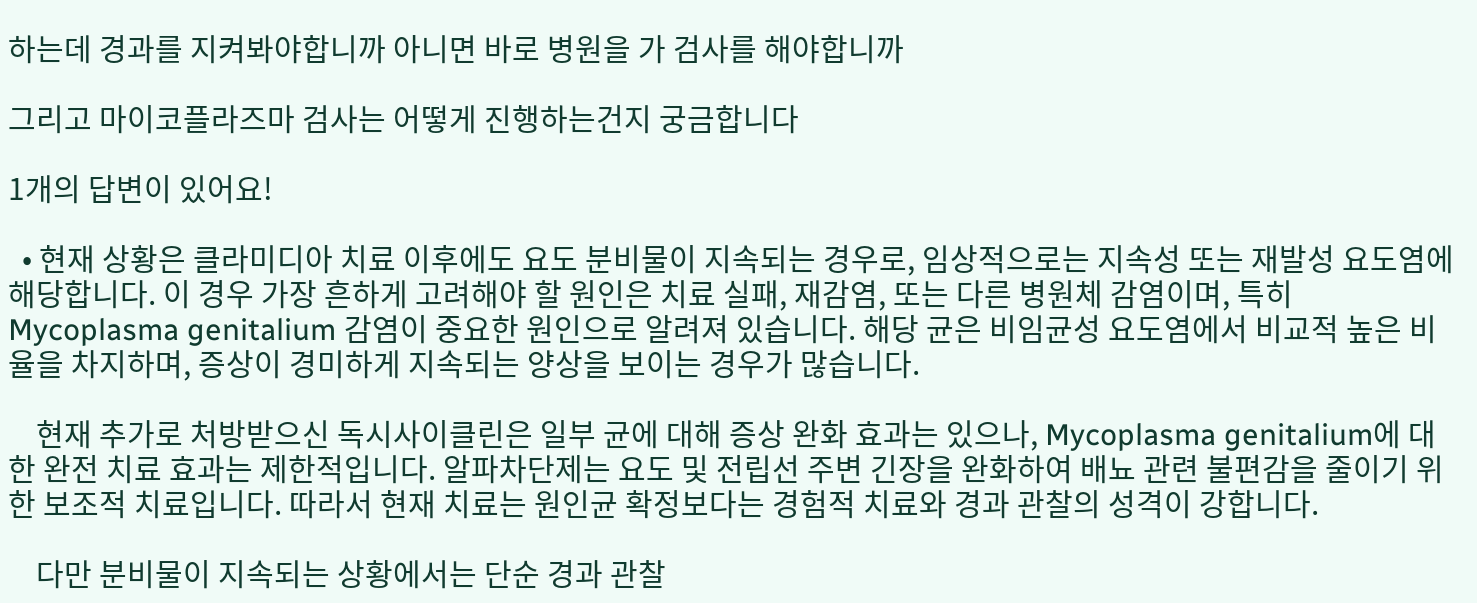하는데 경과를 지켜봐야합니까 아니면 바로 병원을 가 검사를 해야합니까

그리고 마이코플라즈마 검사는 어떻게 진행하는건지 궁금합니다

1개의 답변이 있어요!

  • 현재 상황은 클라미디아 치료 이후에도 요도 분비물이 지속되는 경우로, 임상적으로는 지속성 또는 재발성 요도염에 해당합니다. 이 경우 가장 흔하게 고려해야 할 원인은 치료 실패, 재감염, 또는 다른 병원체 감염이며, 특히 Mycoplasma genitalium 감염이 중요한 원인으로 알려져 있습니다. 해당 균은 비임균성 요도염에서 비교적 높은 비율을 차지하며, 증상이 경미하게 지속되는 양상을 보이는 경우가 많습니다.

    현재 추가로 처방받으신 독시사이클린은 일부 균에 대해 증상 완화 효과는 있으나, Mycoplasma genitalium에 대한 완전 치료 효과는 제한적입니다. 알파차단제는 요도 및 전립선 주변 긴장을 완화하여 배뇨 관련 불편감을 줄이기 위한 보조적 치료입니다. 따라서 현재 치료는 원인균 확정보다는 경험적 치료와 경과 관찰의 성격이 강합니다.

    다만 분비물이 지속되는 상황에서는 단순 경과 관찰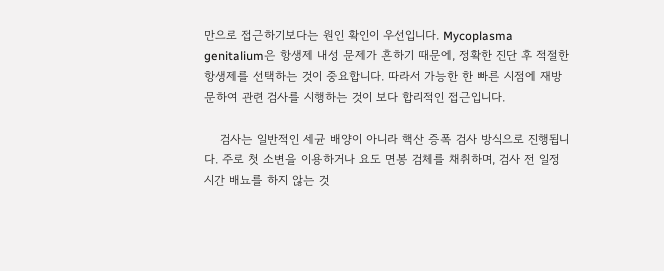만으로 접근하기보다는 원인 확인이 우선입니다. Mycoplasma genitalium은 항생제 내성 문제가 흔하기 때문에, 정확한 진단 후 적절한 항생제를 선택하는 것이 중요합니다. 따라서 가능한 한 빠른 시점에 재방문하여 관련 검사를 시행하는 것이 보다 합리적인 접근입니다.

    검사는 일반적인 세균 배양이 아니라 핵산 증폭 검사 방식으로 진행됩니다. 주로 첫 소변을 이용하거나 요도 면봉 검체를 채취하며, 검사 전 일정 시간 배뇨를 하지 않는 것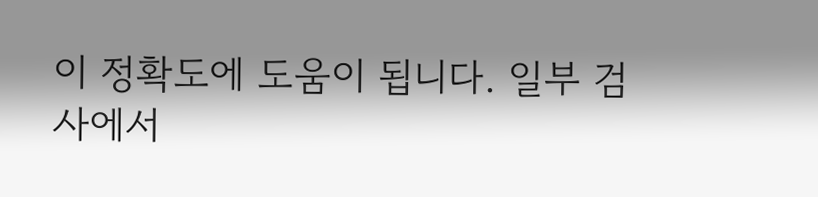이 정확도에 도움이 됩니다. 일부 검사에서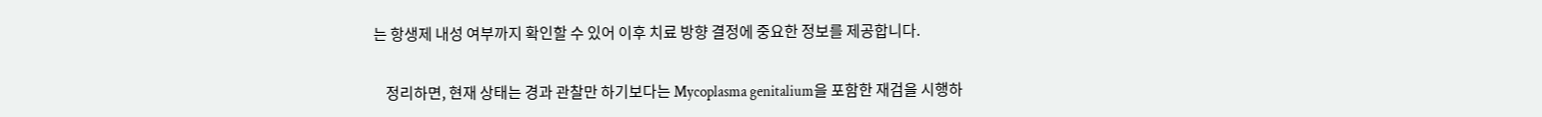는 항생제 내성 여부까지 확인할 수 있어 이후 치료 방향 결정에 중요한 정보를 제공합니다.

    정리하면, 현재 상태는 경과 관찰만 하기보다는 Mycoplasma genitalium을 포함한 재검을 시행하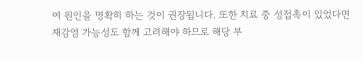여 원인을 명확히 하는 것이 권장됩니다. 또한 치료 중 성접촉이 있었다면 재감염 가능성도 함께 고려해야 하므로 해당 부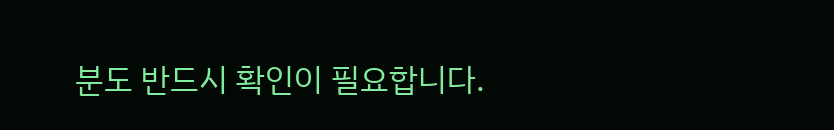분도 반드시 확인이 필요합니다.